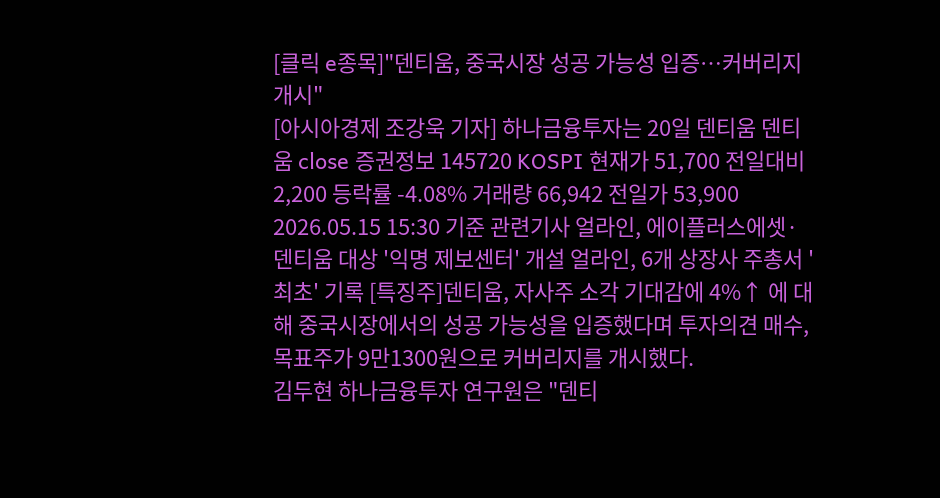[클릭 e종목]"덴티움, 중국시장 성공 가능성 입증…커버리지 개시"
[아시아경제 조강욱 기자] 하나금융투자는 20일 덴티움 덴티움 close 증권정보 145720 KOSPI 현재가 51,700 전일대비 2,200 등락률 -4.08% 거래량 66,942 전일가 53,900 2026.05.15 15:30 기준 관련기사 얼라인, 에이플러스에셋·덴티움 대상 '익명 제보센터' 개설 얼라인, 6개 상장사 주총서 '최초' 기록 [특징주]덴티움, 자사주 소각 기대감에 4%↑ 에 대해 중국시장에서의 성공 가능성을 입증했다며 투자의견 매수, 목표주가 9만1300원으로 커버리지를 개시했다.
김두현 하나금융투자 연구원은 "덴티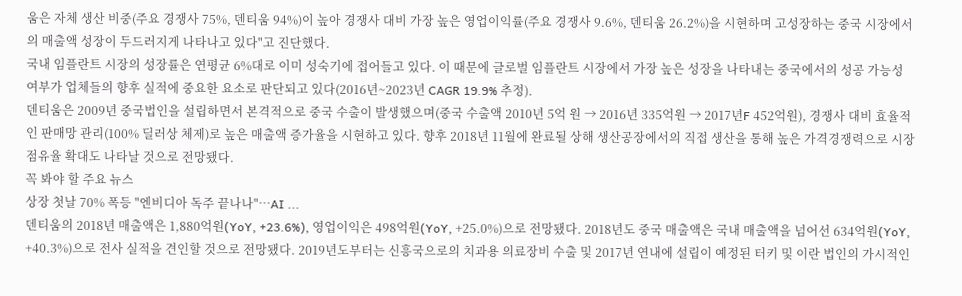움은 자체 생산 비중(주요 경쟁사 75%, 덴티움 94%)이 높아 경쟁사 대비 가장 높은 영업이익률(주요 경쟁사 9.6%, 덴티움 26.2%)을 시현하며 고성장하는 중국 시장에서의 매출액 성장이 두드러지게 나타나고 있다"고 진단했다.
국내 임플란트 시장의 성장률은 연평균 6%대로 이미 성숙기에 접어들고 있다. 이 때문에 글로벌 임플란트 시장에서 가장 높은 성장을 나타내는 중국에서의 성공 가능성 여부가 업체들의 향후 실적에 중요한 요소로 판단되고 있다(2016년~2023년 CAGR 19.9% 추정).
덴티움은 2009년 중국법인을 설립하면서 본격적으로 중국 수출이 발생했으며(중국 수출액 2010년 5억 원 → 2016년 335억원 → 2017년F 452억원), 경쟁사 대비 효율적인 판매망 관리(100% 딜러상 체제)로 높은 매출액 증가율을 시현하고 있다. 향후 2018년 11월에 완료될 상해 생산공장에서의 직접 생산을 통해 높은 가격경쟁력으로 시장 점유율 확대도 나타날 것으로 전망됐다.
꼭 봐야 할 주요 뉴스
상장 첫날 70% 폭등 "엔비디아 독주 끝나나"…AI ...
덴티움의 2018년 매출액은 1,880억원(YoY, +23.6%), 영업이익은 498억원(YoY, +25.0%)으로 전망됐다. 2018년도 중국 매출액은 국내 매출액을 넘어선 634억원(YoY, +40.3%)으로 전사 실적을 견인할 것으로 전망됐다. 2019년도부터는 신흥국으로의 치과용 의료장비 수출 및 2017년 연내에 설립이 예정된 터키 및 이란 법인의 가시적인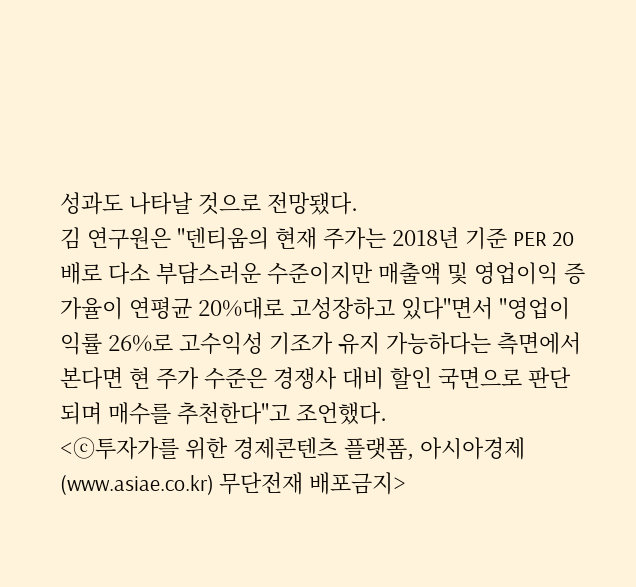성과도 나타날 것으로 전망됐다.
김 연구원은 "덴티움의 현재 주가는 2018년 기준 PER 20배로 다소 부담스러운 수준이지만 매출액 및 영업이익 증가율이 연평균 20%대로 고성장하고 있다"면서 "영업이익률 26%로 고수익성 기조가 유지 가능하다는 측면에서 본다면 현 주가 수준은 경쟁사 대비 할인 국면으로 판단되며 매수를 추천한다"고 조언했다.
<ⓒ투자가를 위한 경제콘텐츠 플랫폼, 아시아경제(www.asiae.co.kr) 무단전재 배포금지>